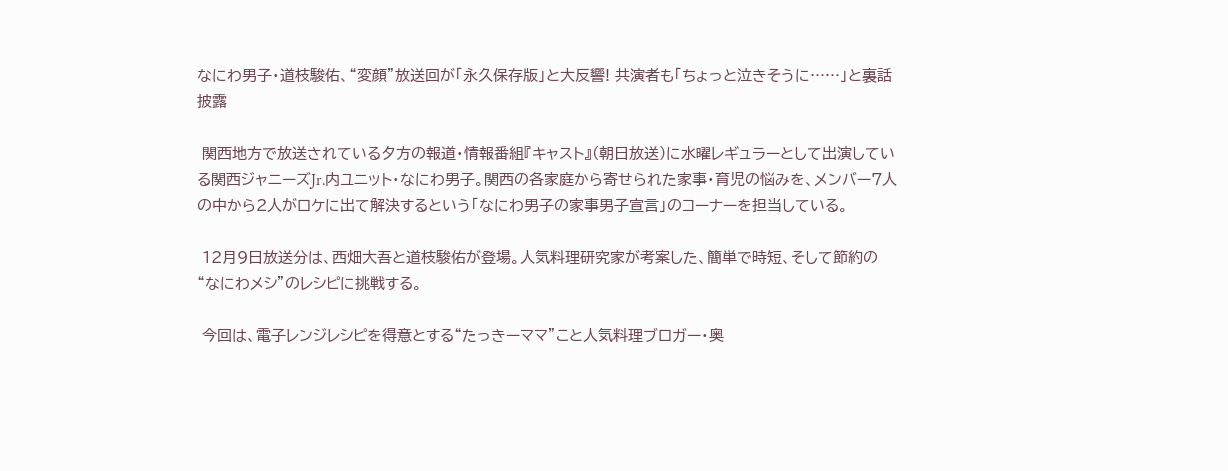なにわ男子・道枝駿佑、“変顔”放送回が「永久保存版」と大反響! 共演者も「ちょっと泣きそうに……」と裏話披露

 関西地方で放送されている夕方の報道・情報番組『キャスト』(朝日放送)に水曜レギュラーとして出演している関西ジャニーズJr.内ユニット・なにわ男子。関西の各家庭から寄せられた家事・育児の悩みを、メンバー7人の中から2人がロケに出て解決するという「なにわ男子の家事男子宣言」のコーナーを担当している。

 12月9日放送分は、西畑大吾と道枝駿佑が登場。人気料理研究家が考案した、簡単で時短、そして節約の“なにわメシ”のレシピに挑戦する。

 今回は、電子レンジレシピを得意とする“たっきーママ”こと人気料理ブロガー・奥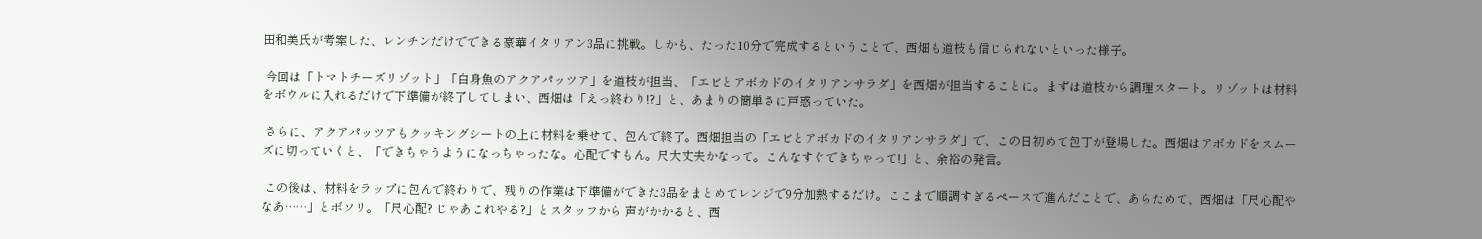田和美氏が考案した、レンチンだけでできる豪華イタリアン3品に挑戦。しかも、たった10分で完成するということで、西畑も道枝も信じられないといった様子。

 今回は「トマトチーズリゾット」「白身魚のアクアパッツア」を道枝が担当、「エビとアボカドのイタリアンサラダ」を西畑が担当することに。まずは道枝から調理スタート。リゾットは材料をボウルに入れるだけで下準備が終了してしまい、西畑は「えっ終わり!?」と、あまりの簡単さに戸惑っていた。

 さらに、アクアパッツアもクッキングシートの上に材料を乗せて、包んで終了。西畑担当の「エビとアボカドのイタリアンサラダ」で、この日初めて包丁が登場した。西畑はアボカドをスムーズに切っていくと、「できちゃうようになっちゃったな。心配ですもん。尺大丈夫かなって。こんなすぐできちゃって!」と、余裕の発言。

 この後は、材料をラップに包んで終わりで、残りの作業は下準備ができた3品をまとめてレンジで9分加熱するだけ。ここまで順調すぎるペースで進んだことで、あらためて、西畑は「尺心配やなあ……」とボソリ。「尺心配? じゃあこれやる?」とスタッフから 声がかかると、西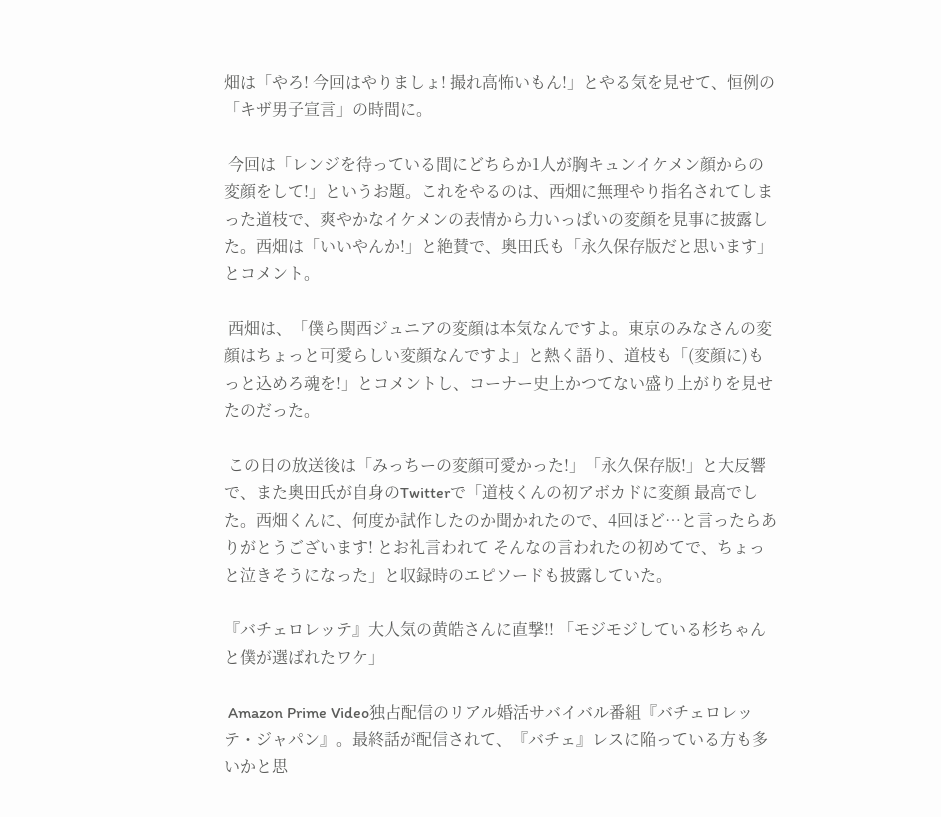畑は「やろ! 今回はやりましょ! 撮れ高怖いもん!」とやる気を見せて、恒例の「キザ男子宣言」の時間に。

 今回は「レンジを待っている間にどちらか1人が胸キュンイケメン顔からの変顔をして!」というお題。これをやるのは、西畑に無理やり指名されてしまった道枝で、爽やかなイケメンの表情から力いっぱいの変顔を見事に披露した。西畑は「いいやんか!」と絶賛で、奥田氏も「永久保存版だと思います」とコメント。

 西畑は、「僕ら関西ジュニアの変顔は本気なんですよ。東京のみなさんの変顔はちょっと可愛らしい変顔なんですよ」と熱く語り、道枝も「(変顔に)もっと込めろ魂を!」とコメントし、コーナー史上かつてない盛り上がりを見せたのだった。

 この日の放送後は「みっちーの変顔可愛かった!」「永久保存版!」と大反響で、また奥田氏が自身のTwitterで「道枝くんの初アボカドに変顔 最高でした。西畑くんに、何度か試作したのか聞かれたので、4回ほど…と言ったらありがとうございます! とお礼言われて そんなの言われたの初めてで、ちょっと泣きそうになった」と収録時のエピソードも披露していた。

『バチェロレッテ』大人気の黄皓さんに直撃!! 「モジモジしている杉ちゃんと僕が選ばれたワケ」

 Amazon Prime Video独占配信のリアル婚活サバイバル番組『バチェロレッテ・ジャパン』。最終話が配信されて、『バチェ』レスに陥っている方も多いかと思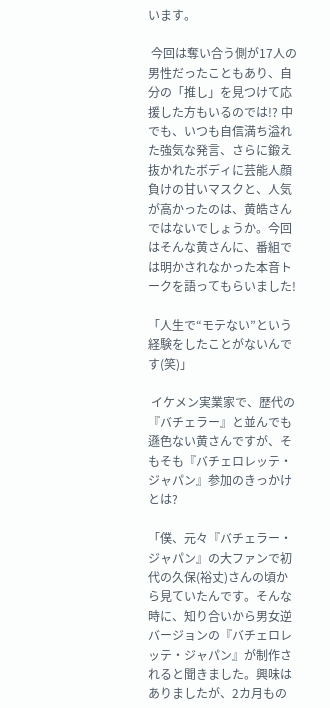います。

 今回は奪い合う側が17人の男性だったこともあり、自分の「推し」を見つけて応援した方もいるのでは!? 中でも、いつも自信満ち溢れた強気な発言、さらに鍛え抜かれたボディに芸能人顔負けの甘いマスクと、人気が高かったのは、黄皓さんではないでしょうか。今回はそんな黄さんに、番組では明かされなかった本音トークを語ってもらいました!

「人生で“モテない”という経験をしたことがないんです(笑)」

 イケメン実業家で、歴代の『バチェラー』と並んでも遜色ない黄さんですが、そもそも『バチェロレッテ・ジャパン』参加のきっかけとは?

「僕、元々『バチェラー・ジャパン』の大ファンで初代の久保(裕丈)さんの頃から見ていたんです。そんな時に、知り合いから男女逆バージョンの『バチェロレッテ・ジャパン』が制作されると聞きました。興味はありましたが、2カ月もの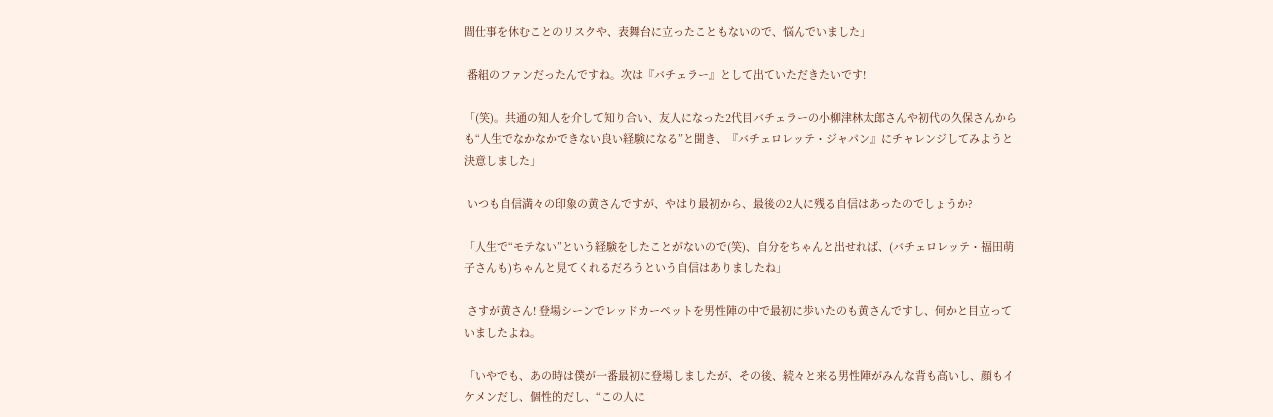間仕事を休むことのリスクや、表舞台に立ったこともないので、悩んでいました」

 番組のファンだったんですね。次は『バチェラー』として出ていただきたいです!

「(笑)。共通の知人を介して知り合い、友人になった2代目バチェラーの小柳津林太郎さんや初代の久保さんからも“人生でなかなかできない良い経験になる”と聞き、『バチェロレッテ・ジャパン』にチャレンジしてみようと決意しました」

 いつも自信満々の印象の黄さんですが、やはり最初から、最後の2人に残る自信はあったのでしょうか?

「人生で“モテない”という経験をしたことがないので(笑)、自分をちゃんと出せれば、(バチェロレッテ・福田萌子さんも)ちゃんと見てくれるだろうという自信はありましたね」

 さすが黄さん! 登場シーンでレッドカーペットを男性陣の中で最初に歩いたのも黄さんですし、何かと目立っていましたよね。

「いやでも、あの時は僕が一番最初に登場しましたが、その後、続々と来る男性陣がみんな背も高いし、顔もイケメンだし、個性的だし、“この人に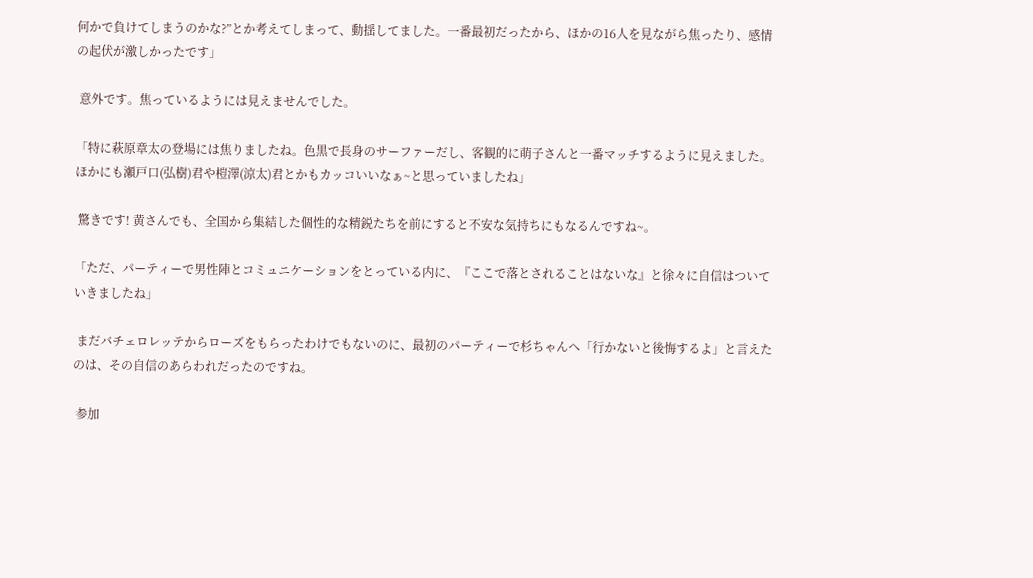何かで負けてしまうのかな?”とか考えてしまって、動揺してました。一番最初だったから、ほかの16人を見ながら焦ったり、感情の起伏が激しかったです」

 意外です。焦っているようには見えませんでした。

「特に萩原章太の登場には焦りましたね。色黒で長身のサーファーだし、客観的に萌子さんと一番マッチするように見えました。ほかにも瀬戸口(弘樹)君や榿澤(涼太)君とかもカッコいいなぁ~と思っていましたね」

 驚きです! 黄さんでも、全国から集結した個性的な精鋭たちを前にすると不安な気持ちにもなるんですね~。

「ただ、パーティーで男性陣とコミュニケーションをとっている内に、『ここで落とされることはないな』と徐々に自信はついていきましたね」

 まだバチェロレッテからローズをもらったわけでもないのに、最初のパーティーで杉ちゃんへ「行かないと後悔するよ」と言えたのは、その自信のあらわれだったのですね。

 参加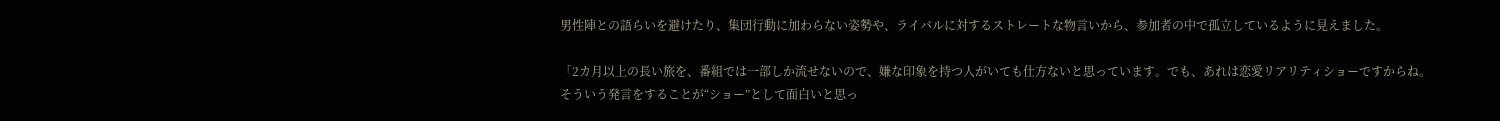男性陣との語らいを避けたり、集団行動に加わらない姿勢や、ライバルに対するストレートな物言いから、参加者の中で孤立しているように見えました。

「2カ月以上の長い旅を、番組では一部しか流せないので、嫌な印象を持つ人がいても仕方ないと思っています。でも、あれは恋愛リアリティショーですからね。そういう発言をすることが“ショー”として面白いと思っ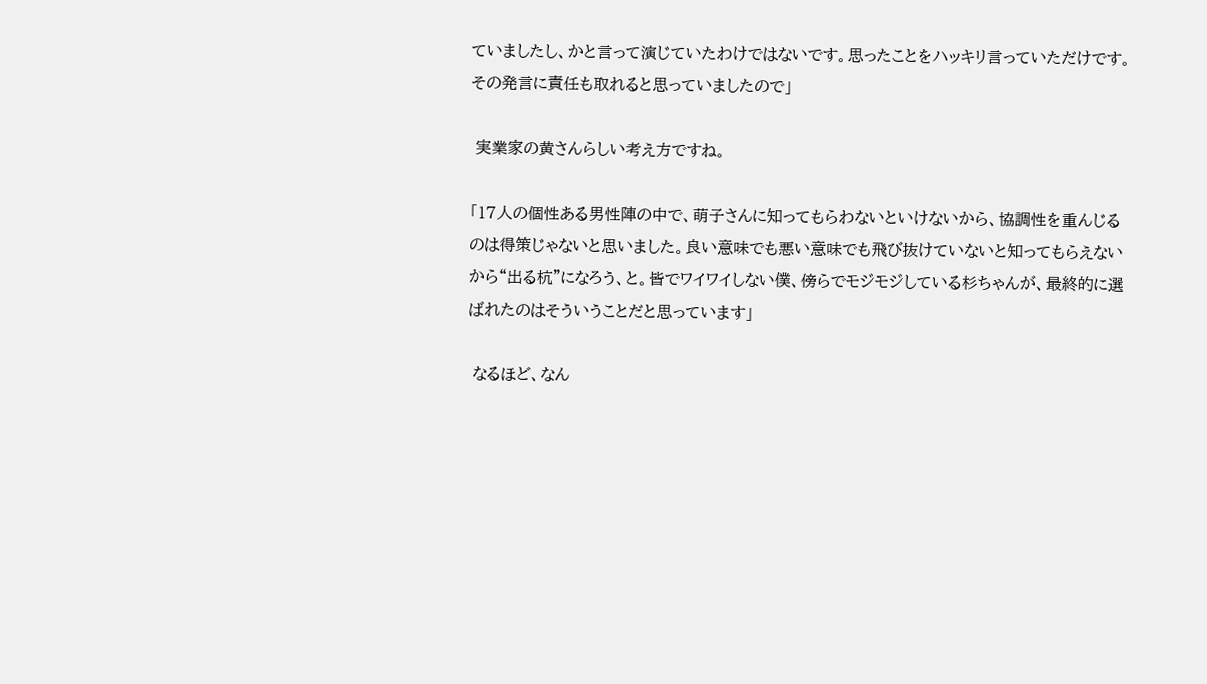ていましたし、かと言って演じていたわけではないです。思ったことをハッキリ言っていただけです。その発言に責任も取れると思っていましたので」

 実業家の黄さんらしい考え方ですね。

「17人の個性ある男性陣の中で、萌子さんに知ってもらわないといけないから、協調性を重んじるのは得策じゃないと思いました。良い意味でも悪い意味でも飛び抜けていないと知ってもらえないから“出る杭”になろう、と。皆でワイワイしない僕、傍らでモジモジしている杉ちゃんが、最終的に選ばれたのはそういうことだと思っています」

 なるほど、なん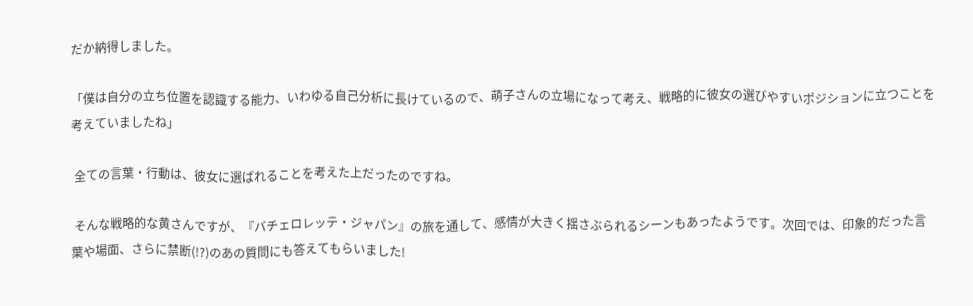だか納得しました。

「僕は自分の立ち位置を認識する能力、いわゆる自己分析に長けているので、萌子さんの立場になって考え、戦略的に彼女の選びやすいポジションに立つことを考えていましたね」

 全ての言葉・行動は、彼女に選ばれることを考えた上だったのですね。

 そんな戦略的な黄さんですが、『バチェロレッテ・ジャパン』の旅を通して、感情が大きく揺さぶられるシーンもあったようです。次回では、印象的だった言葉や場面、さらに禁断(!?)のあの質問にも答えてもらいました!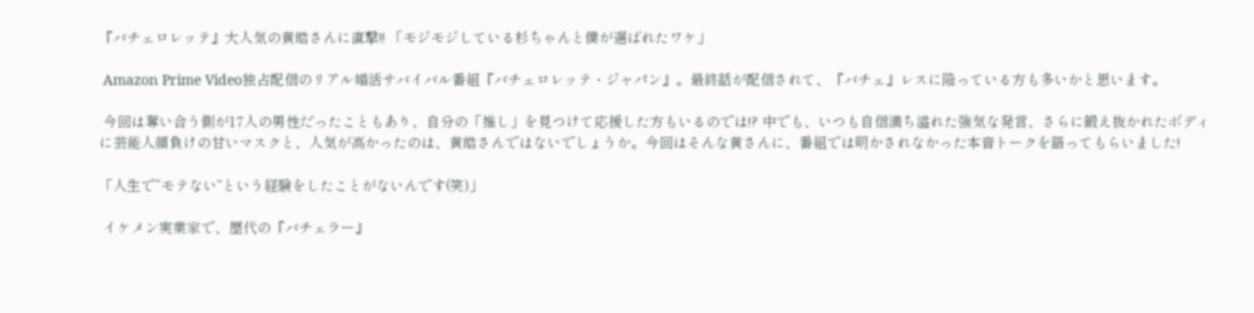『バチェロレッテ』大人気の黄皓さんに直撃!! 「モジモジしている杉ちゃんと僕が選ばれたワケ」

 Amazon Prime Video独占配信のリアル婚活サバイバル番組『バチェロレッテ・ジャパン』。最終話が配信されて、『バチェ』レスに陥っている方も多いかと思います。

 今回は奪い合う側が17人の男性だったこともあり、自分の「推し」を見つけて応援した方もいるのでは!? 中でも、いつも自信満ち溢れた強気な発言、さらに鍛え抜かれたボディに芸能人顔負けの甘いマスクと、人気が高かったのは、黄皓さんではないでしょうか。今回はそんな黄さんに、番組では明かされなかった本音トークを語ってもらいました!

「人生で“モテない”という経験をしたことがないんです(笑)」

 イケメン実業家で、歴代の『バチェラー』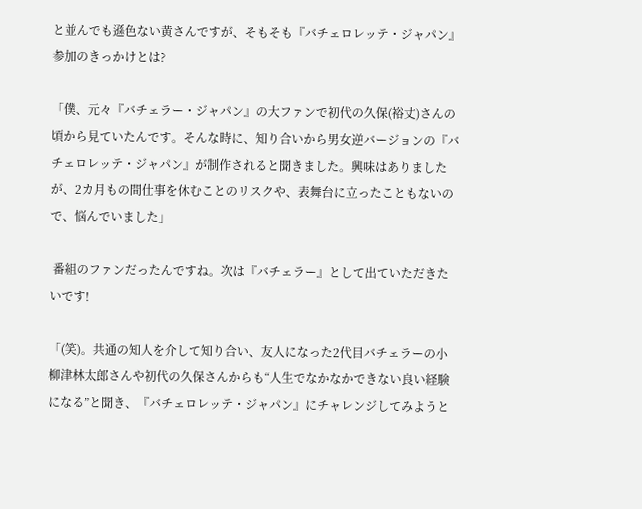と並んでも遜色ない黄さんですが、そもそも『バチェロレッテ・ジャパン』参加のきっかけとは?

「僕、元々『バチェラー・ジャパン』の大ファンで初代の久保(裕丈)さんの頃から見ていたんです。そんな時に、知り合いから男女逆バージョンの『バチェロレッテ・ジャパン』が制作されると聞きました。興味はありましたが、2カ月もの間仕事を休むことのリスクや、表舞台に立ったこともないので、悩んでいました」

 番組のファンだったんですね。次は『バチェラー』として出ていただきたいです!

「(笑)。共通の知人を介して知り合い、友人になった2代目バチェラーの小柳津林太郎さんや初代の久保さんからも“人生でなかなかできない良い経験になる”と聞き、『バチェロレッテ・ジャパン』にチャレンジしてみようと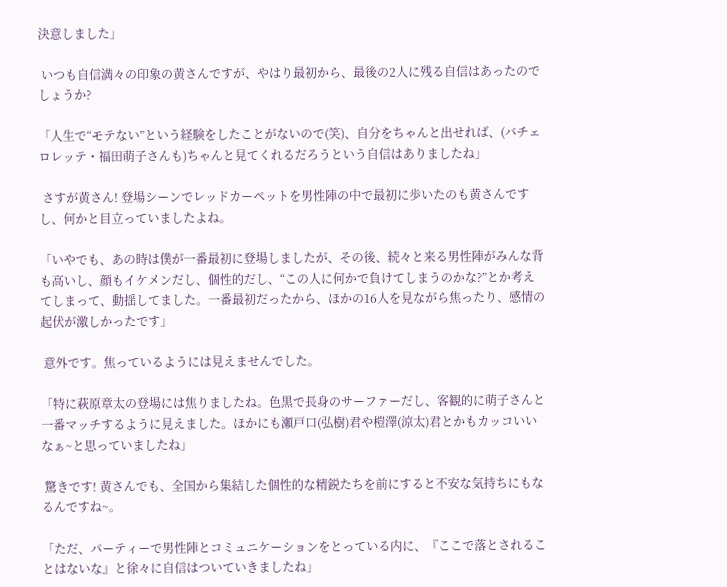決意しました」

 いつも自信満々の印象の黄さんですが、やはり最初から、最後の2人に残る自信はあったのでしょうか?

「人生で“モテない”という経験をしたことがないので(笑)、自分をちゃんと出せれば、(バチェロレッテ・福田萌子さんも)ちゃんと見てくれるだろうという自信はありましたね」

 さすが黄さん! 登場シーンでレッドカーペットを男性陣の中で最初に歩いたのも黄さんですし、何かと目立っていましたよね。

「いやでも、あの時は僕が一番最初に登場しましたが、その後、続々と来る男性陣がみんな背も高いし、顔もイケメンだし、個性的だし、“この人に何かで負けてしまうのかな?”とか考えてしまって、動揺してました。一番最初だったから、ほかの16人を見ながら焦ったり、感情の起伏が激しかったです」

 意外です。焦っているようには見えませんでした。

「特に萩原章太の登場には焦りましたね。色黒で長身のサーファーだし、客観的に萌子さんと一番マッチするように見えました。ほかにも瀬戸口(弘樹)君や榿澤(涼太)君とかもカッコいいなぁ~と思っていましたね」

 驚きです! 黄さんでも、全国から集結した個性的な精鋭たちを前にすると不安な気持ちにもなるんですね~。

「ただ、パーティーで男性陣とコミュニケーションをとっている内に、『ここで落とされることはないな』と徐々に自信はついていきましたね」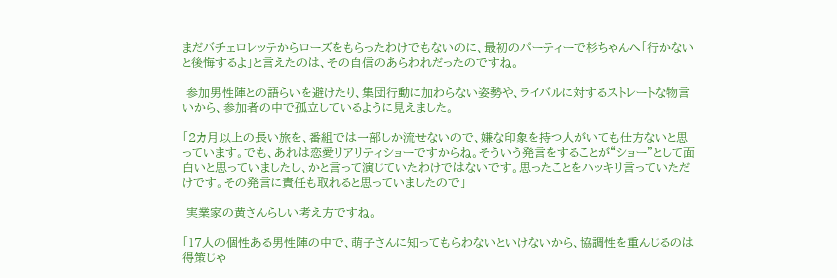まだバチェロレッテからローズをもらったわけでもないのに、最初のパーティーで杉ちゃんへ「行かないと後悔するよ」と言えたのは、その自信のあらわれだったのですね。

 参加男性陣との語らいを避けたり、集団行動に加わらない姿勢や、ライバルに対するストレートな物言いから、参加者の中で孤立しているように見えました。

「2カ月以上の長い旅を、番組では一部しか流せないので、嫌な印象を持つ人がいても仕方ないと思っています。でも、あれは恋愛リアリティショーですからね。そういう発言をすることが“ショー”として面白いと思っていましたし、かと言って演じていたわけではないです。思ったことをハッキリ言っていただけです。その発言に責任も取れると思っていましたので」

 実業家の黄さんらしい考え方ですね。

「17人の個性ある男性陣の中で、萌子さんに知ってもらわないといけないから、協調性を重んじるのは得策じゃ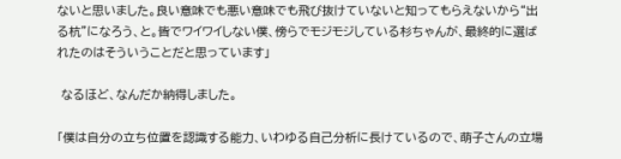ないと思いました。良い意味でも悪い意味でも飛び抜けていないと知ってもらえないから“出る杭”になろう、と。皆でワイワイしない僕、傍らでモジモジしている杉ちゃんが、最終的に選ばれたのはそういうことだと思っています」

 なるほど、なんだか納得しました。

「僕は自分の立ち位置を認識する能力、いわゆる自己分析に長けているので、萌子さんの立場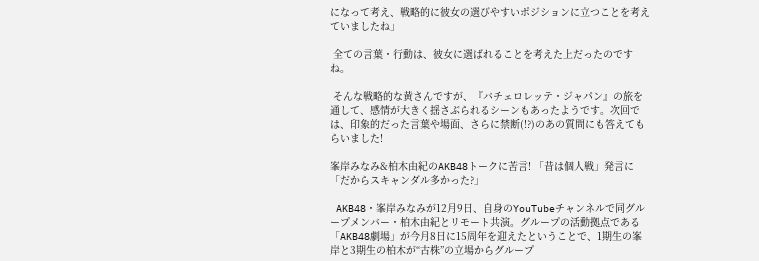になって考え、戦略的に彼女の選びやすいポジションに立つことを考えていましたね」

 全ての言葉・行動は、彼女に選ばれることを考えた上だったのですね。

 そんな戦略的な黄さんですが、『バチェロレッテ・ジャパン』の旅を通して、感情が大きく揺さぶられるシーンもあったようです。次回では、印象的だった言葉や場面、さらに禁断(!?)のあの質問にも答えてもらいました!

峯岸みなみ&柏木由紀のAKB48トークに苦言! 「昔は個人戦」発言に「だからスキャンダル多かった?」

 AKB48・峯岸みなみが12月9日、自身のYouTubeチャンネルで同グループメンバー・柏木由紀とリモート共演。グループの活動拠点である「AKB48劇場」が今月8日に15周年を迎えたということで、1期生の峯岸と3期生の柏木が“古株”の立場からグループ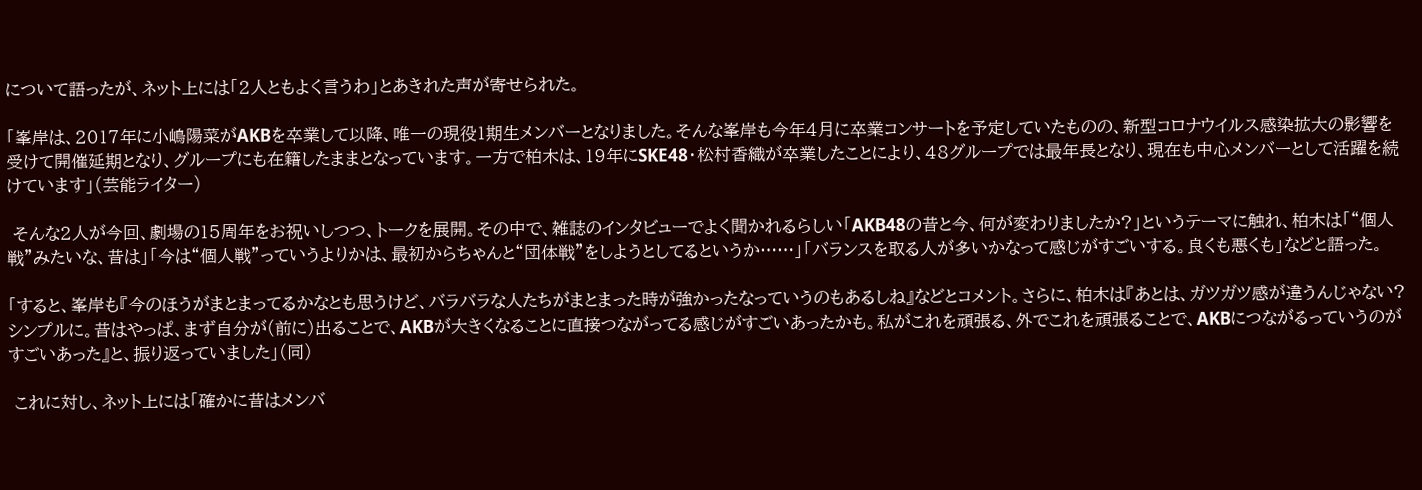について語ったが、ネット上には「2人ともよく言うわ」とあきれた声が寄せられた。

「峯岸は、2017年に小嶋陽菜がAKBを卒業して以降、唯一の現役1期生メンバーとなりました。そんな峯岸も今年4月に卒業コンサートを予定していたものの、新型コロナウイルス感染拡大の影響を受けて開催延期となり、グループにも在籍したままとなっています。一方で柏木は、19年にSKE48・松村香織が卒業したことにより、48グループでは最年長となり、現在も中心メンバーとして活躍を続けています」(芸能ライター)

 そんな2人が今回、劇場の15周年をお祝いしつつ、トークを展開。その中で、雑誌のインタビューでよく聞かれるらしい「AKB48の昔と今、何が変わりましたか?」というテーマに触れ、柏木は「“個人戦”みたいな、昔は」「今は“個人戦”っていうよりかは、最初からちゃんと“団体戦”をしようとしてるというか……」「バランスを取る人が多いかなって感じがすごいする。良くも悪くも」などと語った。

「すると、峯岸も『今のほうがまとまってるかなとも思うけど、バラバラな人たちがまとまった時が強かったなっていうのもあるしね』などとコメント。さらに、柏木は『あとは、ガツガツ感が違うんじゃない? シンプルに。昔はやっぱ、まず自分が(前に)出ることで、AKBが大きくなることに直接つながってる感じがすごいあったかも。私がこれを頑張る、外でこれを頑張ることで、AKBにつながるっていうのがすごいあった』と、振り返っていました」(同)

 これに対し、ネット上には「確かに昔はメンバ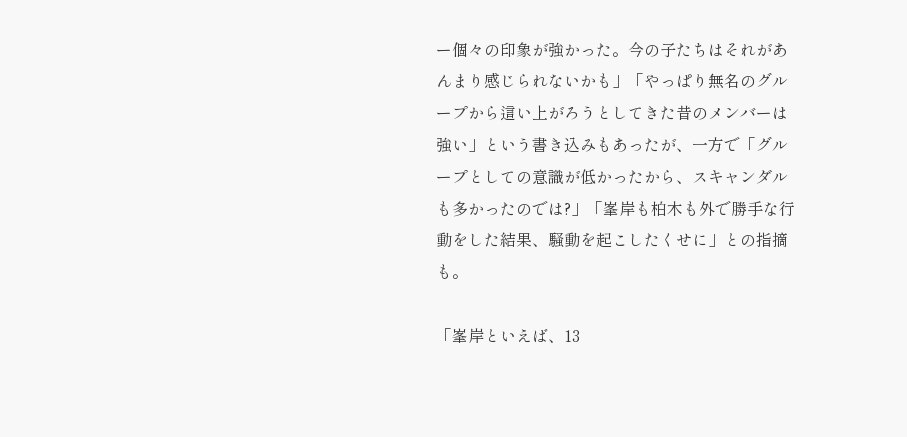ー個々の印象が強かった。今の子たちはそれがあんまり感じられないかも」「やっぱり無名のグループから這い上がろうとしてきた昔のメンバーは強い」という書き込みもあったが、一方で「グループとしての意識が低かったから、スキャンダルも多かったのでは?」「峯岸も柏木も外で勝手な行動をした結果、騒動を起こしたくせに」との指摘も。

「峯岸といえば、13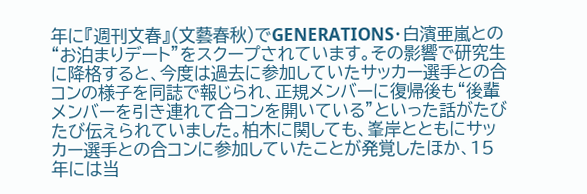年に『週刊文春』(文藝春秋)でGENERATIONS・白濱亜嵐との“お泊まりデート”をスクープされています。その影響で研究生に降格すると、今度は過去に参加していたサッカー選手との合コンの様子を同誌で報じられ、正規メンバーに復帰後も“後輩メンバーを引き連れて合コンを開いている”といった話がたびたび伝えられていました。柏木に関しても、峯岸とともにサッカー選手との合コンに参加していたことが発覚したほか、15年には当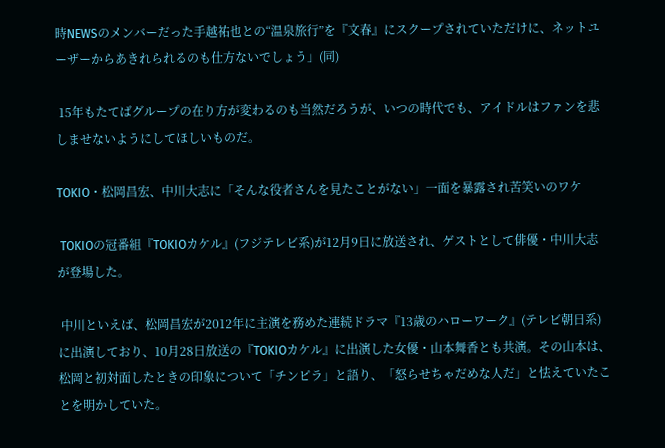時NEWSのメンバーだった手越祐也との“温泉旅行”を『文春』にスクープされていただけに、ネットユーザーからあきれられるのも仕方ないでしょう」(同)

 15年もたてばグループの在り方が変わるのも当然だろうが、いつの時代でも、アイドルはファンを悲しませないようにしてほしいものだ。

TOKIO・松岡昌宏、中川大志に「そんな役者さんを見たことがない」一面を暴露され苦笑いのワケ

 TOKIOの冠番組『TOKIOカケル』(フジテレビ系)が12月9日に放送され、ゲストとして俳優・中川大志が登場した。

 中川といえば、松岡昌宏が2012年に主演を務めた連続ドラマ『13歳のハローワーク』(テレビ朝日系)に出演しており、10月28日放送の『TOKIOカケル』に出演した女優・山本舞香とも共演。その山本は、松岡と初対面したときの印象について「チンピラ」と語り、「怒らせちゃだめな人だ」と怯えていたことを明かしていた。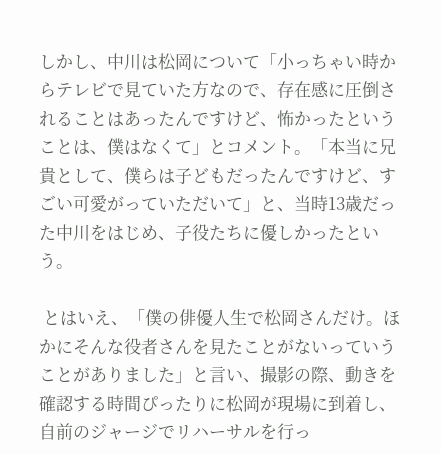しかし、中川は松岡について「小っちゃい時からテレビで見ていた方なので、存在感に圧倒されることはあったんですけど、怖かったということは、僕はなくて」とコメント。「本当に兄貴として、僕らは子どもだったんですけど、すごい可愛がっていただいて」と、当時13歳だった中川をはじめ、子役たちに優しかったという。

 とはいえ、「僕の俳優人生で松岡さんだけ。ほかにそんな役者さんを見たことがないっていうことがありました」と言い、撮影の際、動きを確認する時間ぴったりに松岡が現場に到着し、自前のジャージでリハーサルを行っ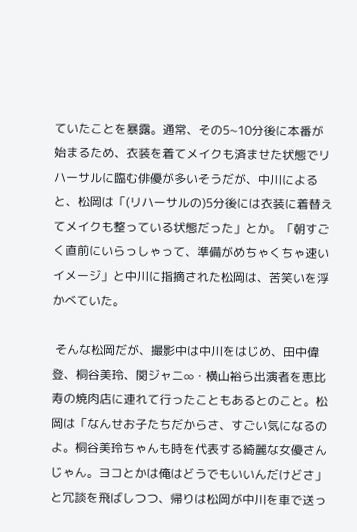ていたことを暴露。通常、その5~10分後に本番が始まるため、衣装を着てメイクも済ませた状態でリハーサルに臨む俳優が多いそうだが、中川によると、松岡は「(リハーサルの)5分後には衣装に着替えてメイクも整っている状態だった」とか。「朝すごく直前にいらっしゃって、準備がめちゃくちゃ速いイメージ」と中川に指摘された松岡は、苦笑いを浮かべていた。

 そんな松岡だが、撮影中は中川をはじめ、田中偉登、桐谷美玲、関ジャニ∞・横山裕ら出演者を恵比寿の焼肉店に連れて行ったこともあるとのこと。松岡は「なんせお子たちだからさ、すごい気になるのよ。桐谷美玲ちゃんも時を代表する綺麗な女優さんじゃん。ヨコとかは俺はどうでもいいんだけどさ」と冗談を飛ばしつつ、帰りは松岡が中川を車で送っ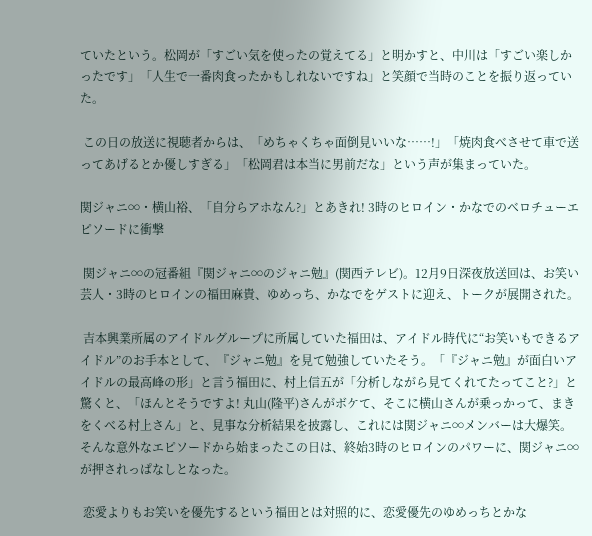ていたという。松岡が「すごい気を使ったの覚えてる」と明かすと、中川は「すごい楽しかったです」「人生で一番肉食ったかもしれないですね」と笑顔で当時のことを振り返っていた。

 この日の放送に視聴者からは、「めちゃくちゃ面倒見いいな……!」「焼肉食べさせて車で送ってあげるとか優しすぎる」「松岡君は本当に男前だな」という声が集まっていた。

関ジャニ∞・横山裕、「自分らアホなん?」とあきれ! 3時のヒロイン・かなでのベロチューエピソードに衝撃

 関ジャニ∞の冠番組『関ジャニ∞のジャニ勉』(関西テレビ)。12月9日深夜放送回は、お笑い芸人・3時のヒロインの福田麻貴、ゆめっち、かなでをゲストに迎え、トークが展開された。

 吉本興業所属のアイドルグループに所属していた福田は、アイドル時代に“お笑いもできるアイドル”のお手本として、『ジャニ勉』を見て勉強していたそう。「『ジャニ勉』が面白いアイドルの最高峰の形」と言う福田に、村上信五が「分析しながら見てくれてたってこと?」と驚くと、「ほんとそうですよ! 丸山(隆平)さんがボケて、そこに横山さんが乗っかって、まきをくべる村上さん」と、見事な分析結果を披露し、これには関ジャニ∞メンバーは大爆笑。そんな意外なエピソードから始まったこの日は、終始3時のヒロインのパワーに、関ジャニ∞が押されっぱなしとなった。

 恋愛よりもお笑いを優先するという福田とは対照的に、恋愛優先のゆめっちとかな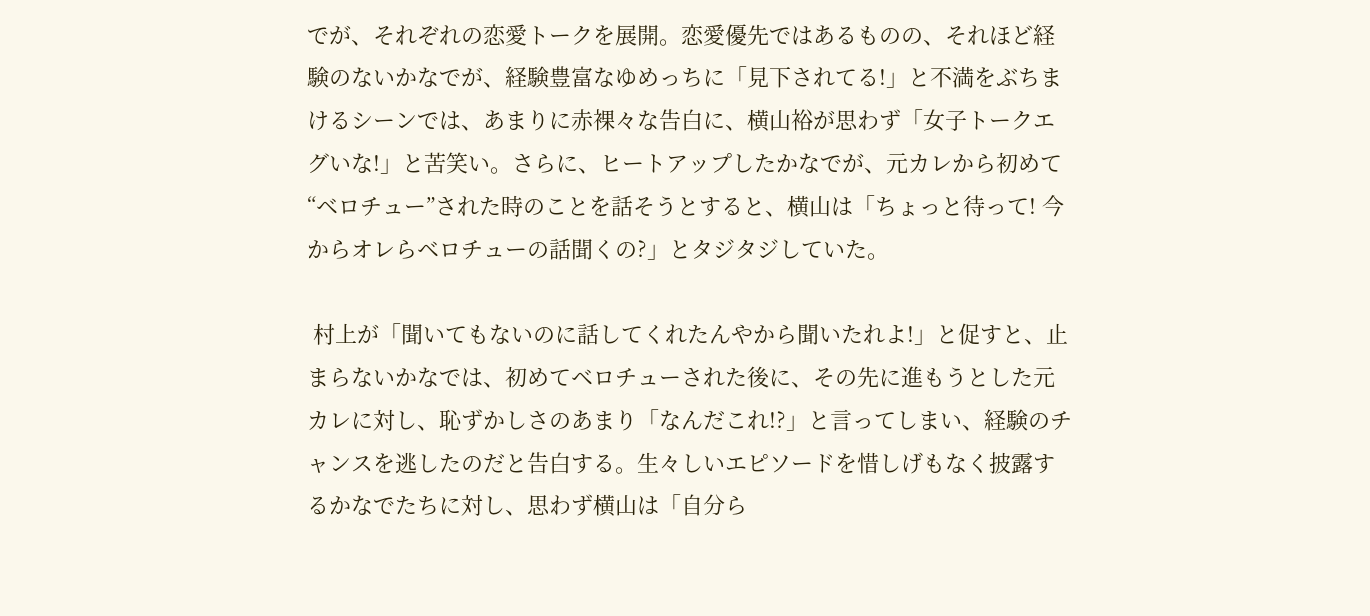でが、それぞれの恋愛トークを展開。恋愛優先ではあるものの、それほど経験のないかなでが、経験豊富なゆめっちに「見下されてる!」と不満をぶちまけるシーンでは、あまりに赤裸々な告白に、横山裕が思わず「女子トークエグいな!」と苦笑い。さらに、ヒートアップしたかなでが、元カレから初めて“ベロチュー”された時のことを話そうとすると、横山は「ちょっと待って! 今からオレらベロチューの話聞くの?」とタジタジしていた。

 村上が「聞いてもないのに話してくれたんやから聞いたれよ!」と促すと、止まらないかなでは、初めてベロチューされた後に、その先に進もうとした元カレに対し、恥ずかしさのあまり「なんだこれ!?」と言ってしまい、経験のチャンスを逃したのだと告白する。生々しいエピソードを惜しげもなく披露するかなでたちに対し、思わず横山は「自分ら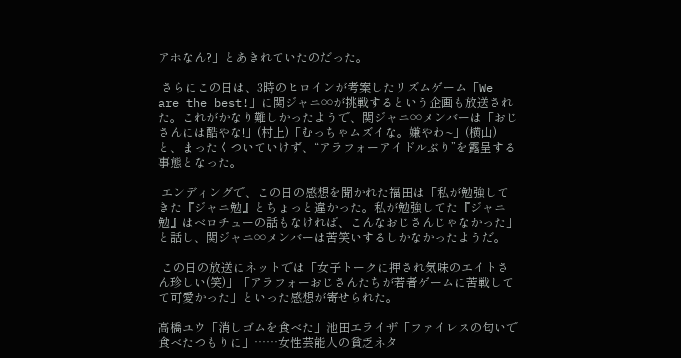アホなん?」とあきれていたのだった。

 さらにこの日は、3時のヒロインが考案したリズムゲーム「We are the best!」に関ジャニ∞が挑戦するという企画も放送された。これがかなり難しかったようで、関ジャニ∞メンバーは「おじさんには酷やな!」(村上)「むっちゃムズイな。嫌やわ~」(横山)と、まったくついていけず、“アラフォーアイドルぶり”を露呈する事態となった。

 エンディングで、この日の感想を聞かれた福田は「私が勉強してきた『ジャニ勉』とちょっと違かった。私が勉強してた『ジャニ勉』はベロチューの話もなければ、こんなおじさんじゃなかった」と話し、関ジャニ∞メンバーは苦笑いするしかなかったようだ。

 この日の放送にネットでは「女子トークに押され気味のエイトさん珍しい(笑)」「アラフォーおじさんたちが若者ゲームに苦戦してて可愛かった」といった感想が寄せられた。

高橋ユウ「消しゴムを食べた」池田エライザ「ファイレスの匂いで食べたつもりに」⋯⋯女性芸能人の貧乏ネタ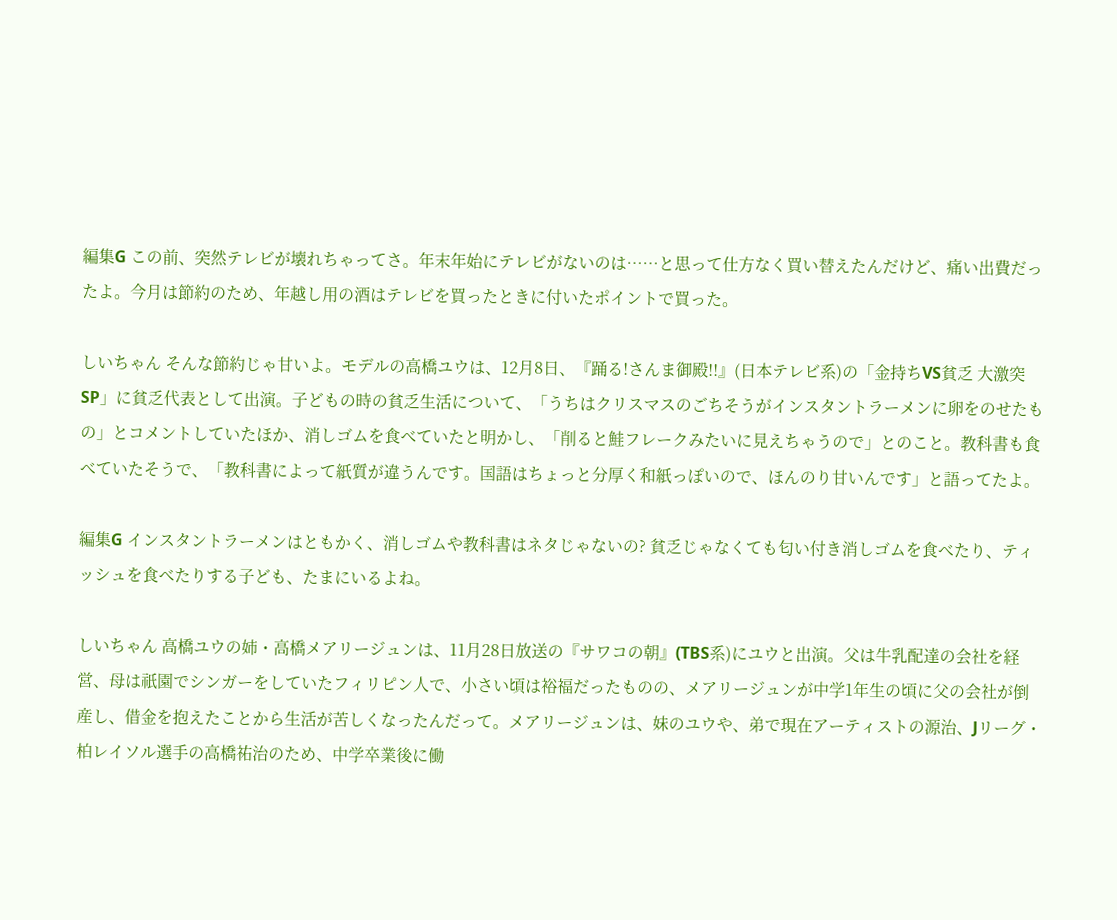編集G この前、突然テレビが壊れちゃってさ。年末年始にテレビがないのは⋯⋯と思って仕方なく買い替えたんだけど、痛い出費だったよ。今月は節約のため、年越し用の酒はテレビを買ったときに付いたポイントで買った。

しいちゃん そんな節約じゃ甘いよ。モデルの高橋ユウは、12月8日、『踊る!さんま御殿!!』(日本テレビ系)の「金持ちVS貧乏 大激突SP」に貧乏代表として出演。子どもの時の貧乏生活について、「うちはクリスマスのごちそうがインスタントラーメンに卵をのせたもの」とコメントしていたほか、消しゴムを食べていたと明かし、「削ると鮭フレークみたいに見えちゃうので」とのこと。教科書も食べていたそうで、「教科書によって紙質が違うんです。国語はちょっと分厚く和紙っぽいので、ほんのり甘いんです」と語ってたよ。

編集G インスタントラーメンはともかく、消しゴムや教科書はネタじゃないの? 貧乏じゃなくても匂い付き消しゴムを食べたり、ティッシュを食べたりする子ども、たまにいるよね。

しいちゃん 高橋ユウの姉・高橋メアリージュンは、11月28日放送の『サワコの朝』(TBS系)にユウと出演。父は牛乳配達の会社を経営、母は祇園でシンガーをしていたフィリピン人で、小さい頃は裕福だったものの、メアリージュンが中学1年生の頃に父の会社が倒産し、借金を抱えたことから生活が苦しくなったんだって。メアリージュンは、妹のユウや、弟で現在アーティストの源治、Jリーグ・柏レイソル選手の高橋祐治のため、中学卒業後に働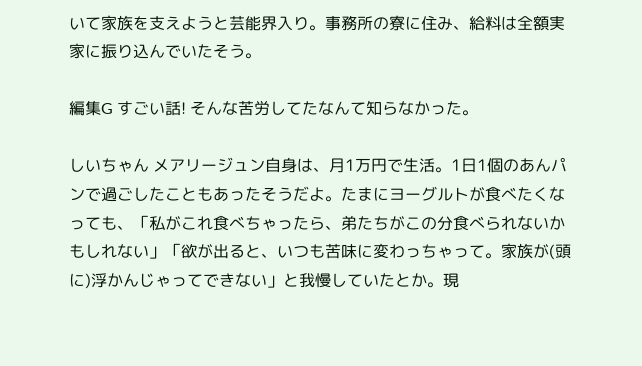いて家族を支えようと芸能界入り。事務所の寮に住み、給料は全額実家に振り込んでいたそう。

編集G すごい話! そんな苦労してたなんて知らなかった。

しいちゃん メアリージュン自身は、月1万円で生活。1日1個のあんパンで過ごしたこともあったそうだよ。たまにヨーグルトが食べたくなっても、「私がこれ食べちゃったら、弟たちがこの分食べられないかもしれない」「欲が出ると、いつも苦味に変わっちゃって。家族が(頭に)浮かんじゃってできない」と我慢していたとか。現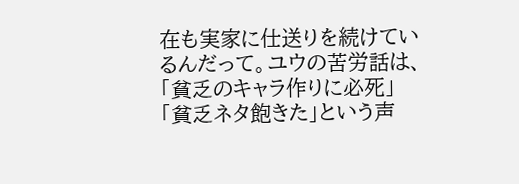在も実家に仕送りを続けているんだって。ユウの苦労話は、「貧乏のキャラ作りに必死」「貧乏ネタ飽きた」という声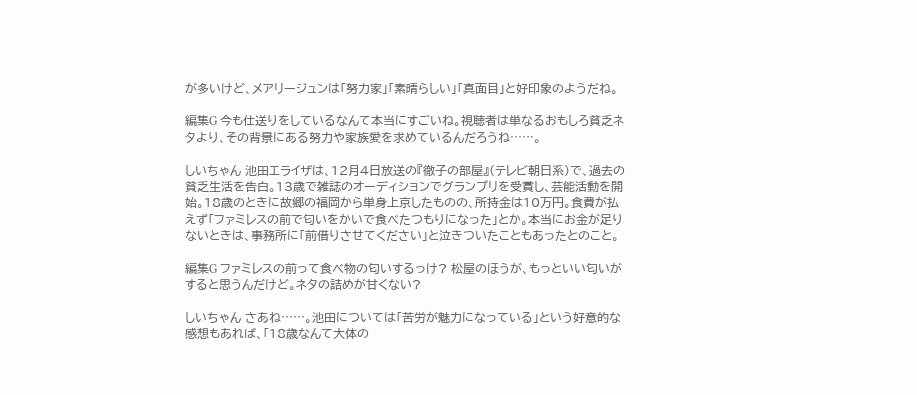が多いけど、メアリージュンは「努力家」「素晴らしい」「真面目」と好印象のようだね。

編集G 今も仕送りをしているなんて本当にすごいね。視聴者は単なるおもしろ貧乏ネタより、その背景にある努力や家族愛を求めているんだろうね⋯⋯。

しいちゃん 池田エライザは、12月4日放送の『徹子の部屋』(テレビ朝日系)で、過去の貧乏生活を告白。13歳で雑誌のオーディションでグランプリを受賞し、芸能活動を開始。18歳のときに故郷の福岡から単身上京したものの、所持金は10万円。食費が払えず「ファミレスの前で匂いをかいで食べたつもりになった」とか。本当にお金が足りないときは、事務所に「前借りさせてください」と泣きついたこともあったとのこと。

編集G ファミレスの前って食べ物の匂いするっけ? 松屋のほうが、もっといい匂いがすると思うんだけど。ネタの詰めが甘くない?

しいちゃん さあね⋯⋯。池田については「苦労が魅力になっている」という好意的な感想もあれば、「18歳なんて大体の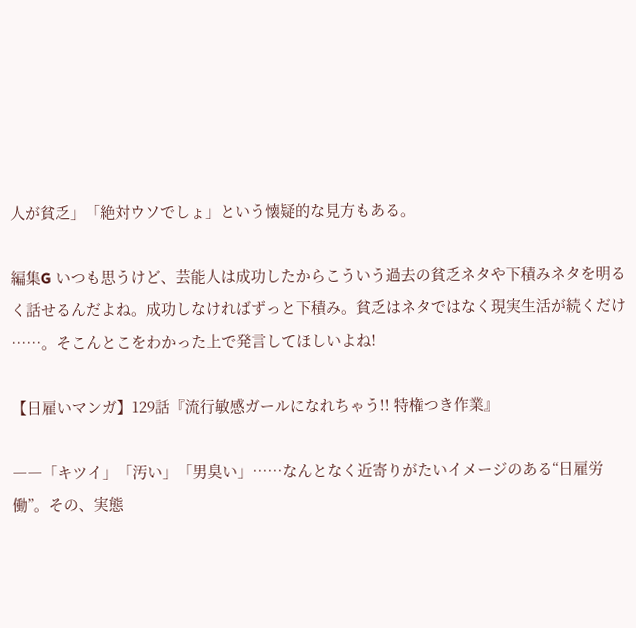人が貧乏」「絶対ウソでしょ」という懐疑的な見方もある。

編集G いつも思うけど、芸能人は成功したからこういう過去の貧乏ネタや下積みネタを明るく話せるんだよね。成功しなければずっと下積み。貧乏はネタではなく現実生活が続くだけ⋯⋯。そこんとこをわかった上で発言してほしいよね!

【日雇いマンガ】129話『流行敏感ガールになれちゃう!! 特権つき作業』

――「キツイ」「汚い」「男臭い」……なんとなく近寄りがたいイメージのある“日雇労働”。その、実態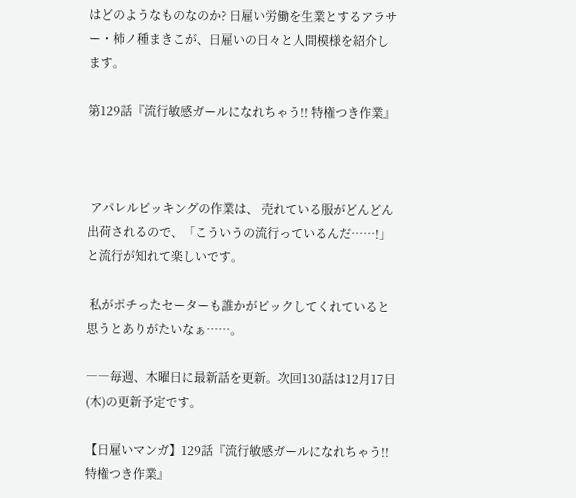はどのようなものなのか? 日雇い労働を生業とするアラサー・柿ノ種まきこが、日雇いの日々と人間模様を紹介します。

第129話『流行敏感ガールになれちゃう!! 特権つき作業』



 アパレルピッキングの作業は、 売れている服がどんどん出荷されるので、「こういうの流行っているんだ……!」と流行が知れて楽しいです。

 私がポチったセーターも誰かがピックしてくれていると思うとありがたいなぁ……。

――毎週、木曜日に最新話を更新。次回130話は12月17日(木)の更新予定です。

【日雇いマンガ】129話『流行敏感ガールになれちゃう!! 特権つき作業』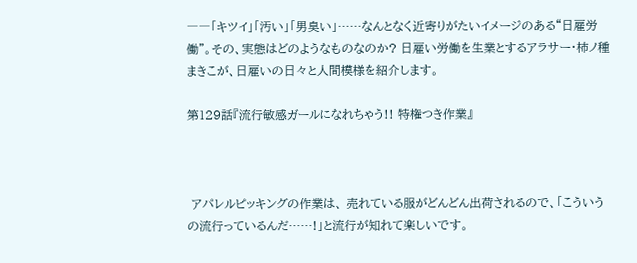――「キツイ」「汚い」「男臭い」……なんとなく近寄りがたいイメージのある“日雇労働”。その、実態はどのようなものなのか? 日雇い労働を生業とするアラサー・柿ノ種まきこが、日雇いの日々と人間模様を紹介します。

第129話『流行敏感ガールになれちゃう!! 特権つき作業』



 アパレルピッキングの作業は、 売れている服がどんどん出荷されるので、「こういうの流行っているんだ……!」と流行が知れて楽しいです。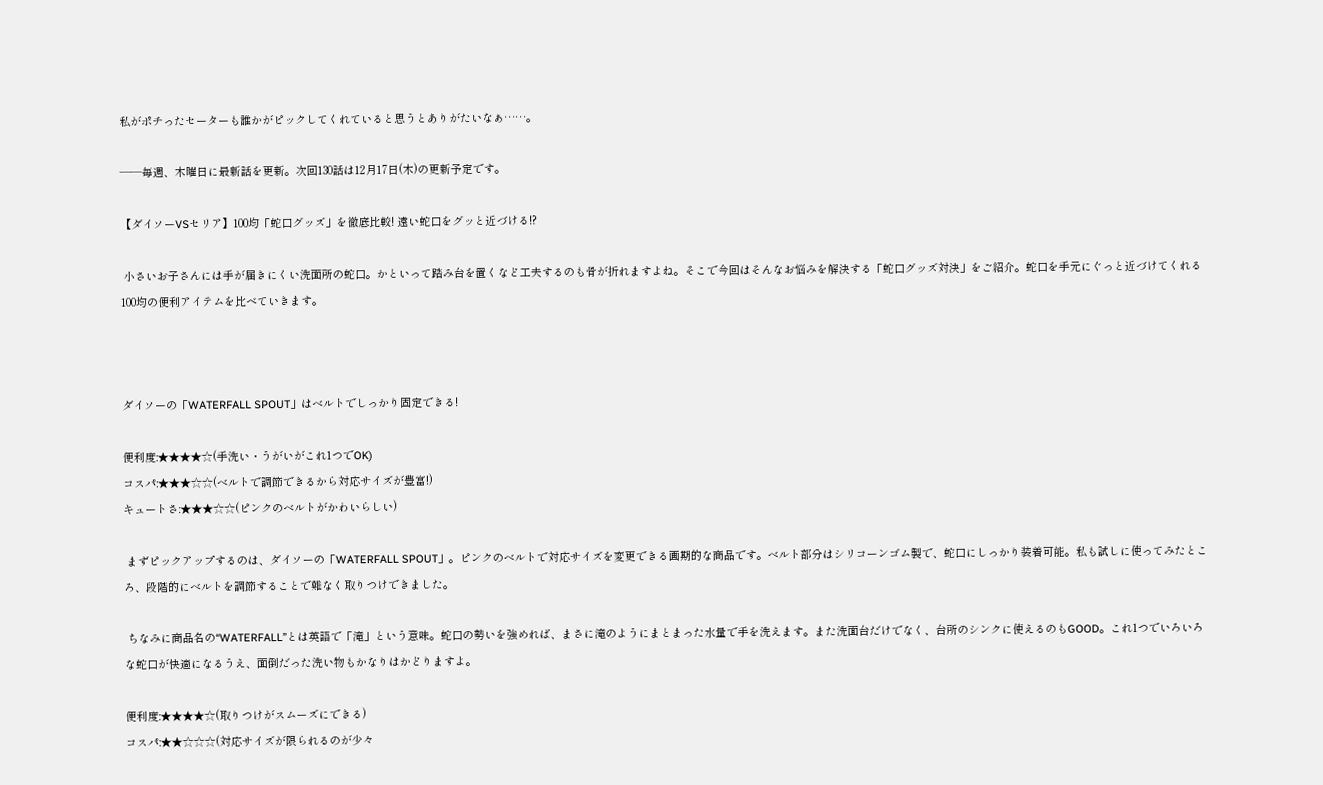私がポチったセーターも誰かがピックしてくれていると思うとありがたいなぁ……。

――毎週、木曜日に最新話を更新。次回130話は12月17日(木)の更新予定です。

【ダイソーVSセリア】100均「蛇口グッズ」を徹底比較! 遠い蛇口をグッと近づける!?

 小さいお子さんには手が届きにくい洗面所の蛇口。かといって踏み台を置くなど工夫するのも骨が折れますよね。そこで今回はそんなお悩みを解決する「蛇口グッズ対決」をご紹介。蛇口を手元にぐっと近づけてくれる100均の便利アイテムを比べていきます。



ダイソーの「WATERFALL SPOUT」はベルトでしっかり固定できる!

便利度:★★★★☆(手洗い・うがいがこれ1つでOK)
コスパ:★★★☆☆(ベルトで調節できるから対応サイズが豊富!)
キュートさ:★★★☆☆(ピンクのベルトがかわいらしい)

 まずピックアップするのは、ダイソーの「WATERFALL SPOUT」。ピンクのベルトで対応サイズを変更できる画期的な商品です。ベルト部分はシリコーンゴム製で、蛇口にしっかり装着可能。私も試しに使ってみたところ、段階的にベルトを調節することで難なく取りつけできました。

 ちなみに商品名の“WATERFALL”とは英語で「滝」という意味。蛇口の勢いを強めれば、まさに滝のようにまとまった水量で手を洗えます。また洗面台だけでなく、台所のシンクに使えるのもGOOD。これ1つでいろいろな蛇口が快適になるうえ、面倒だった洗い物もかなりはかどりますよ。

便利度:★★★★☆(取りつけがスムーズにできる)
コスパ:★★☆☆☆(対応サイズが限られるのが少々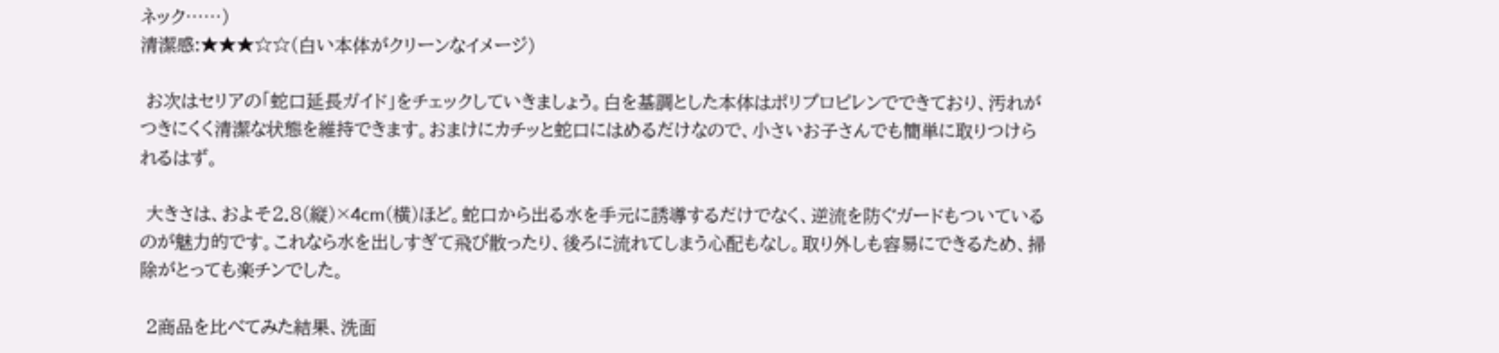ネック……)
清潔感:★★★☆☆(白い本体がクリーンなイメージ)

 お次はセリアの「蛇口延長ガイド」をチェックしていきましょう。白を基調とした本体はポリプロピレンでできており、汚れがつきにくく清潔な状態を維持できます。おまけにカチッと蛇口にはめるだけなので、小さいお子さんでも簡単に取りつけられるはず。

 大きさは、およそ2.8(縦)×4cm(横)ほど。蛇口から出る水を手元に誘導するだけでなく、逆流を防ぐガードもついているのが魅力的です。これなら水を出しすぎて飛び散ったり、後ろに流れてしまう心配もなし。取り外しも容易にできるため、掃除がとっても楽チンでした。

 2商品を比べてみた結果、洗面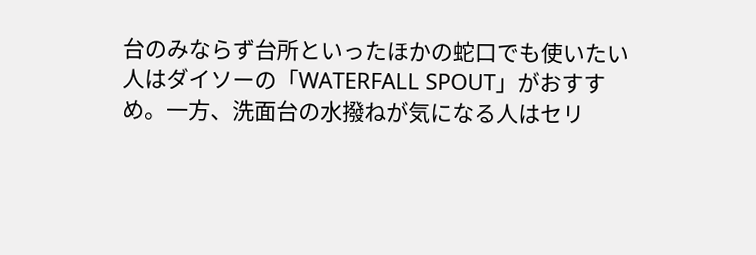台のみならず台所といったほかの蛇口でも使いたい人はダイソーの「WATERFALL SPOUT」がおすすめ。一方、洗面台の水撥ねが気になる人はセリ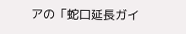アの「蛇口延長ガイ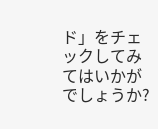ド」をチェックしてみてはいかがでしょうか?